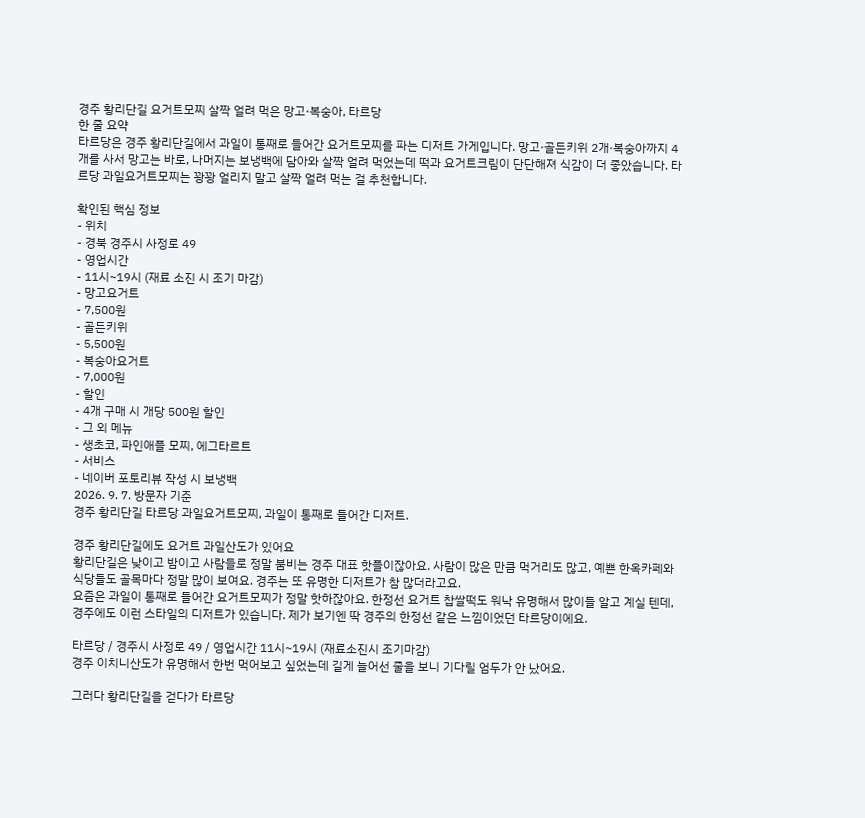경주 황리단길 요거트모찌 살짝 얼려 먹은 망고·복숭아, 타르당
한 줄 요약
타르당은 경주 황리단길에서 과일이 통째로 들어간 요거트모찌를 파는 디저트 가게입니다. 망고·골든키위 2개·복숭아까지 4개를 사서 망고는 바로, 나머지는 보냉백에 담아와 살짝 얼려 먹었는데 떡과 요거트크림이 단단해져 식감이 더 좋았습니다. 타르당 과일요거트모찌는 꽝꽝 얼리지 말고 살짝 얼려 먹는 걸 추천합니다.

확인된 핵심 정보
- 위치
- 경북 경주시 사정로 49
- 영업시간
- 11시~19시 (재료 소진 시 조기 마감)
- 망고요거트
- 7,500원
- 골든키위
- 5,500원
- 복숭아요거트
- 7,000원
- 할인
- 4개 구매 시 개당 500원 할인
- 그 외 메뉴
- 생초코, 파인애플 모찌, 에그타르트
- 서비스
- 네이버 포토리뷰 작성 시 보냉백
2026. 9. 7. 방문자 기준
경주 황리단길 타르당 과일요거트모찌, 과일이 통째로 들어간 디저트.

경주 황리단길에도 요거트 과일산도가 있어요
황리단길은 낮이고 밤이고 사람들로 정말 붐비는 경주 대표 핫플이잖아요. 사람이 많은 만큼 먹거리도 많고, 예쁜 한옥카페와 식당들도 골목마다 정말 많이 보여요. 경주는 또 유명한 디저트가 참 많더라고요.
요즘은 과일이 통째로 들어간 요거트모찌가 정말 핫하잖아요. 한정선 요거트 찹쌀떡도 워낙 유명해서 많이들 알고 계실 텐데, 경주에도 이런 스타일의 디저트가 있습니다. 제가 보기엔 딱 경주의 한정선 같은 느낌이었던 타르당이에요.

타르당 / 경주시 사정로 49 / 영업시간 11시~19시 (재료소진시 조기마감)
경주 이치니산도가 유명해서 한번 먹어보고 싶었는데 길게 늘어선 줄을 보니 기다릴 엄두가 안 났어요.

그러다 황리단길을 걷다가 타르당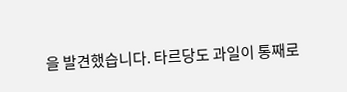을 발견했습니다. 타르당도 과일이 통째로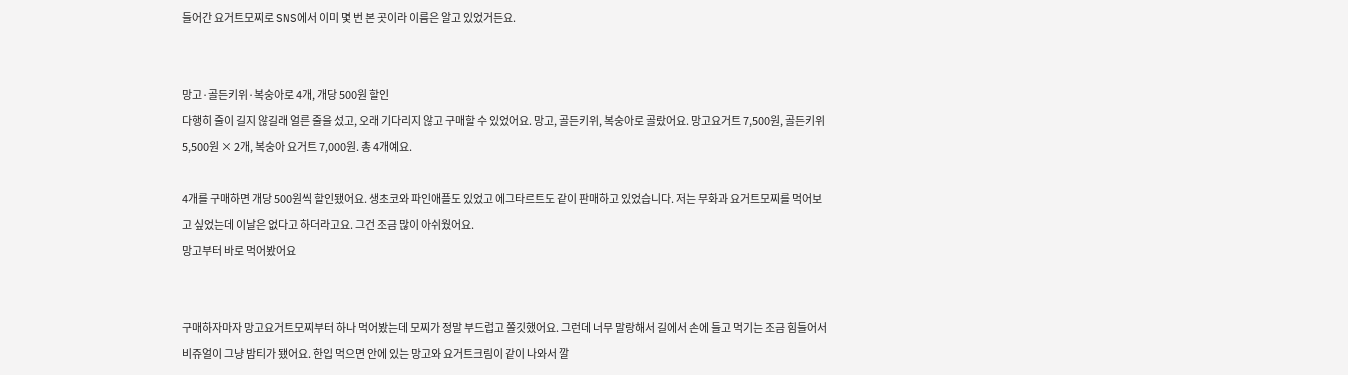들어간 요거트모찌로 SNS에서 이미 몇 번 본 곳이라 이름은 알고 있었거든요.


망고·골든키위·복숭아로 4개, 개당 500원 할인
다행히 줄이 길지 않길래 얼른 줄을 섰고, 오래 기다리지 않고 구매할 수 있었어요. 망고, 골든키위, 복숭아로 골랐어요. 망고요거트 7,500원, 골든키위 5,500원 × 2개, 복숭아 요거트 7,000원. 총 4개예요.

4개를 구매하면 개당 500원씩 할인됐어요. 생초코와 파인애플도 있었고 에그타르트도 같이 판매하고 있었습니다. 저는 무화과 요거트모찌를 먹어보고 싶었는데 이날은 없다고 하더라고요. 그건 조금 많이 아쉬웠어요.
망고부터 바로 먹어봤어요


구매하자마자 망고요거트모찌부터 하나 먹어봤는데 모찌가 정말 부드럽고 쫄깃했어요. 그런데 너무 말랑해서 길에서 손에 들고 먹기는 조금 힘들어서 비쥬얼이 그냥 밤티가 됐어요. 한입 먹으면 안에 있는 망고와 요거트크림이 같이 나와서 깔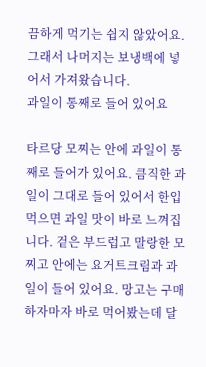끔하게 먹기는 쉽지 않았어요. 그래서 나머지는 보냉백에 넣어서 가져왔습니다.
과일이 통째로 들어 있어요

타르당 모찌는 안에 과일이 통째로 들어가 있어요. 큼직한 과일이 그대로 들어 있어서 한입 먹으면 과일 맛이 바로 느껴집니다. 겉은 부드럽고 말랑한 모찌고 안에는 요거트크림과 과일이 들어 있어요. 망고는 구매하자마자 바로 먹어봤는데 달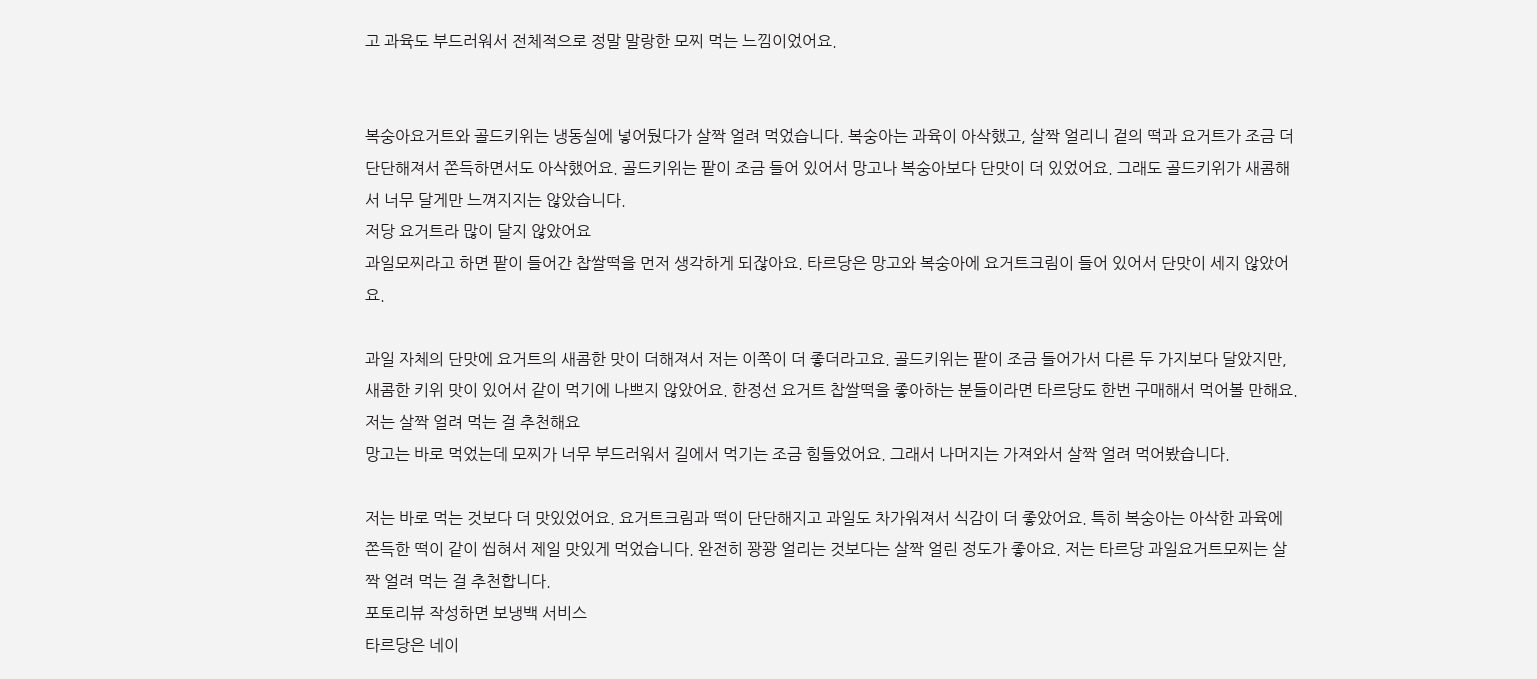고 과육도 부드러워서 전체적으로 정말 말랑한 모찌 먹는 느낌이었어요.


복숭아요거트와 골드키위는 냉동실에 넣어뒀다가 살짝 얼려 먹었습니다. 복숭아는 과육이 아삭했고, 살짝 얼리니 겉의 떡과 요거트가 조금 더 단단해져서 쫀득하면서도 아삭했어요. 골드키위는 팥이 조금 들어 있어서 망고나 복숭아보다 단맛이 더 있었어요. 그래도 골드키위가 새콤해서 너무 달게만 느껴지지는 않았습니다.
저당 요거트라 많이 달지 않았어요
과일모찌라고 하면 팥이 들어간 찹쌀떡을 먼저 생각하게 되잖아요. 타르당은 망고와 복숭아에 요거트크림이 들어 있어서 단맛이 세지 않았어요.

과일 자체의 단맛에 요거트의 새콤한 맛이 더해져서 저는 이쪽이 더 좋더라고요. 골드키위는 팥이 조금 들어가서 다른 두 가지보다 달았지만, 새콤한 키위 맛이 있어서 같이 먹기에 나쁘지 않았어요. 한정선 요거트 찹쌀떡을 좋아하는 분들이라면 타르당도 한번 구매해서 먹어볼 만해요.
저는 살짝 얼려 먹는 걸 추천해요
망고는 바로 먹었는데 모찌가 너무 부드러워서 길에서 먹기는 조금 힘들었어요. 그래서 나머지는 가져와서 살짝 얼려 먹어봤습니다.

저는 바로 먹는 것보다 더 맛있었어요. 요거트크림과 떡이 단단해지고 과일도 차가워져서 식감이 더 좋았어요. 특히 복숭아는 아삭한 과육에 쫀득한 떡이 같이 씹혀서 제일 맛있게 먹었습니다. 완전히 꽝꽝 얼리는 것보다는 살짝 얼린 정도가 좋아요. 저는 타르당 과일요거트모찌는 살짝 얼려 먹는 걸 추천합니다.
포토리뷰 작성하면 보냉백 서비스
타르당은 네이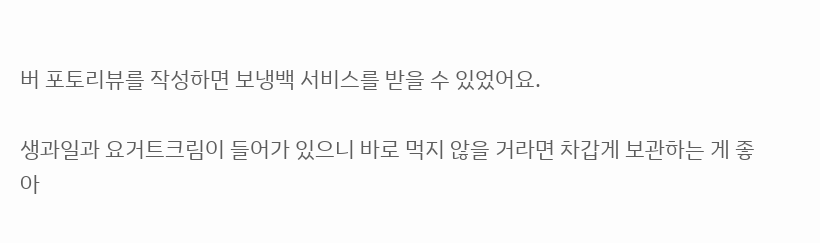버 포토리뷰를 작성하면 보냉백 서비스를 받을 수 있었어요.

생과일과 요거트크림이 들어가 있으니 바로 먹지 않을 거라면 차갑게 보관하는 게 좋아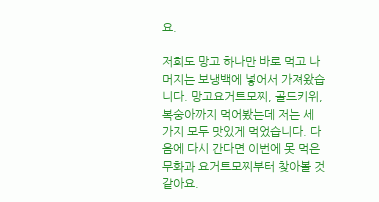요.

저희도 망고 하나만 바로 먹고 나머지는 보냉백에 넣어서 가져왔습니다. 망고요거트모찌, 골드키위, 복숭아까지 먹어봤는데 저는 세 가지 모두 맛있게 먹었습니다. 다음에 다시 간다면 이번에 못 먹은 무화과 요거트모찌부터 찾아볼 것 같아요.